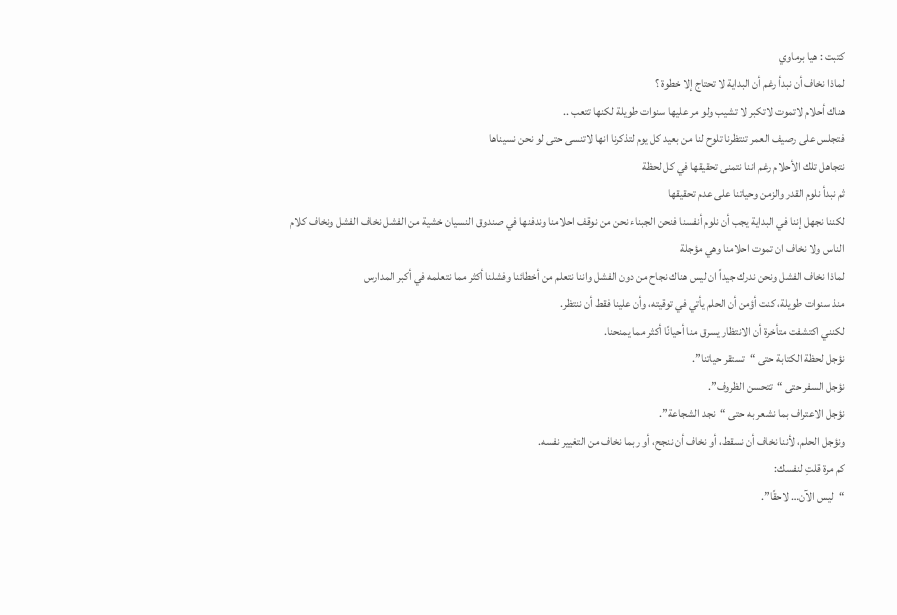كتبت : هيا برماوي
لماذا نخاف أن نبدأ رغم أن البداية لا تحتاج إلا خطوة ؟
هناك أحلام لاتموت لاتكبر لا تشيب ولو مر عليها سنوات طويلة لكنها تتعب ..
فتجلس على رصيف العمر تنتظرنا تلوح لنا من بعيد كل يوم لتذكرنا انها لاتنسى حتى لو نحن نسيناها
نتجاهل تلك الأحلام رغم اننا نتمنى تحقيقها في كل لحظة
ثم نبدأ نلوم القدر والزمن وحياتنا على عدم تحقيقها
لكننا نجهل إننا في البداية يجب أن نلوم أنفسنا فنحن الجبناء نحن من نوقف احلامنا وندفنها في صندوق النسيان خشية من الفشل نخاف الفشل ونخاف كلام الناس ولا نخاف ان تموت احلامنا وهي مؤجلة
لماذا نخاف الفشل ونحن ندرك جيداً ان ليس هناك نجاح من دون الفشل واننا نتعلم من أخطائنا وفشلنا أكثر مما نتعلمه في أكبر المدارس
منذ سنوات طويلة، كنت أؤمن أن الحلم يأتي في توقيته، وأن علينا فقط أن ننتظر.
لكنني اكتشفت متأخرة أن الانتظار يسرق منا أحيانًا أكثر مما يمنحنا.
نؤجل لحظة الكتابة حتى “تستقر حياتنا”.
نؤجل السفر حتى “تتحسن الظروف”.
نؤجل الاعتراف بما نشعر به حتى “نجد الشجاعة”.
ونؤجل الحلم، لأننا نخاف أن نسقط، أو نخاف أن ننجح، أو ربما نخاف من التغيير نفسه.
كم مرة قلتِ لنفسك:
“ليس الآن… لاحقًا”.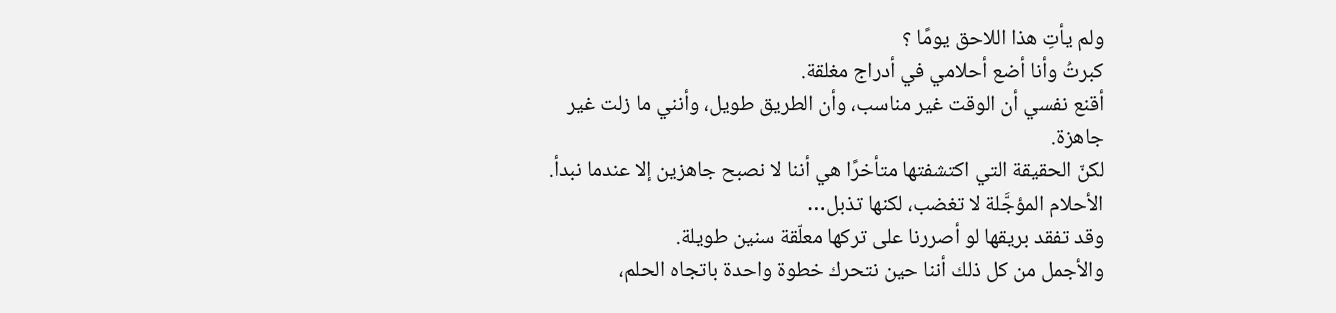ولم يأتِ هذا اللاحق يومًا ؟
كبرتُ وأنا أضع أحلامي في أدراج مغلقة.
أقنع نفسي أن الوقت غير مناسب، وأن الطريق طويل، وأنني ما زلت غير جاهزة.
لكنّ الحقيقة التي اكتشفتها متأخرًا هي أننا لا نصبح جاهزين إلا عندما نبدأ.
الأحلام المؤجَّلة لا تغضب، لكنها تذبل…
وقد تفقد بريقها لو أصررنا على تركها معلّقة سنين طويلة.
والأجمل من كل ذلك أننا حين نتحرك خطوة واحدة باتجاه الحلم،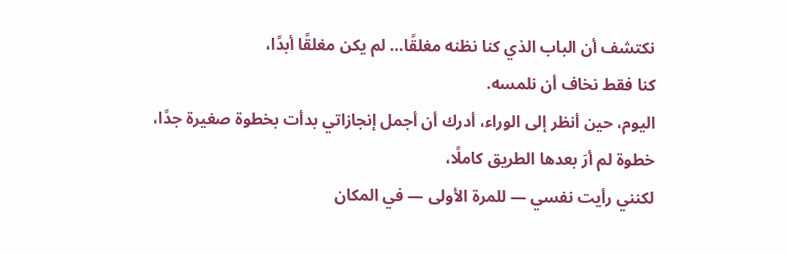نكتشف أن الباب الذي كنا نظنه مغلقًا… لم يكن مغلقًا أبدًا،
كنا فقط نخاف أن نلمسه.
اليوم، حين أنظر إلى الوراء، أدرك أن أجمل إنجازاتي بدأت بخطوة صغيرة جدًا،
خطوة لم أرَ بعدها الطريق كاملًا،
لكنني رأيت نفسي — للمرة الأولى — في المكان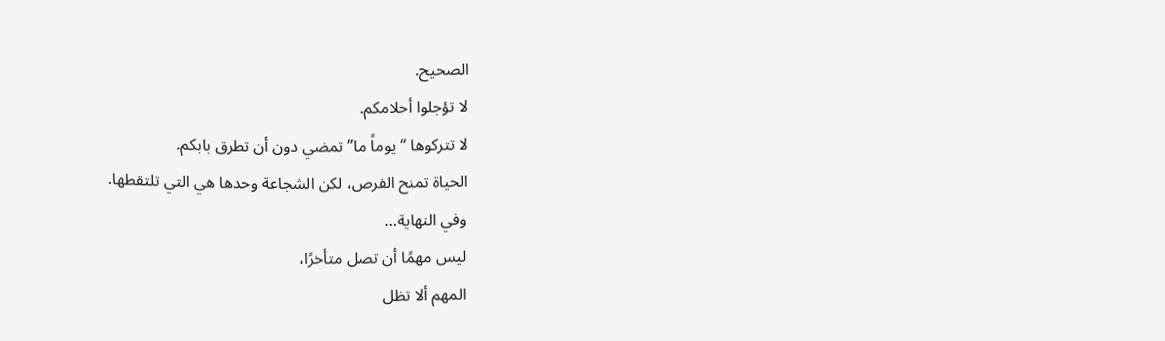الصحيح.
لا تؤجلوا أحلامكم.
لا تتركوها “يوماً ما” تمضي دون أن تطرق بابكم.
الحياة تمنح الفرص، لكن الشجاعة وحدها هي التي تلتقطها.
وفي النهاية…
ليس مهمًا أن تصل متأخرًا،
المهم ألا تظل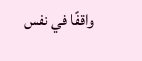واقفًا في نفس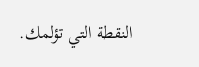النقطة التي تؤلمك.